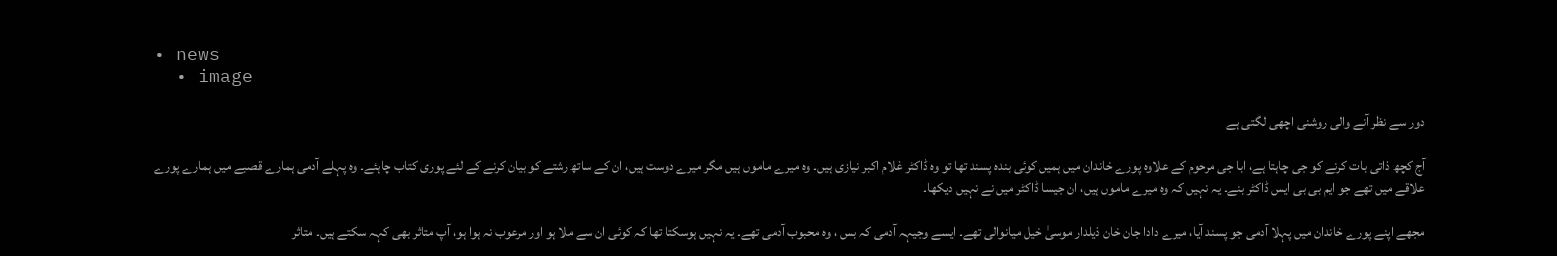• news
  • image

دور سے نظر آنے والی روشنی اچھی لگتی ہے

آج کچھ ذاتی بات کرنے کو جی چاہتا ہے، ابا جی مرحوم کے علاوہ پورے خاندان میں ہمیں کوئی بندہ پسند تھا تو وہ ڈاکٹر غلام اکبر نیازی ہیں۔ وہ میرے ماموں ہیں مگر میرے دوست ہیں، ان کے ساتھ رشتے کو بیان کرنے کے لئے پوری کتاب چاہئے۔ وہ پہلے آدمی ہمارے قصبے میں ہمارے پورے علاقے میں تھے جو ایم بی بی ایس ڈاکٹر بنے۔ یہ نہیں کہ وہ میرے ماموں ہیں، ان جیسا ڈاکٹر میں نے نہیں دیکھا۔

مجھے اپنے پورے خاندان میں پہلا آدمی جو پسند آیا، میرے دادا جان خان ذیلدار موسیٰ خیل میانوالی تھے۔ ایسے وجیہہ آدمی کہ بس ، وہ محبوب آدمی تھے۔ یہ نہیں ہوسکتا تھا کہ کوئی ان سے ملا ہو اور مرعوب نہ ہوا ہو، آپ متاثر بھی کہہ سکتے ہیں۔ متاثر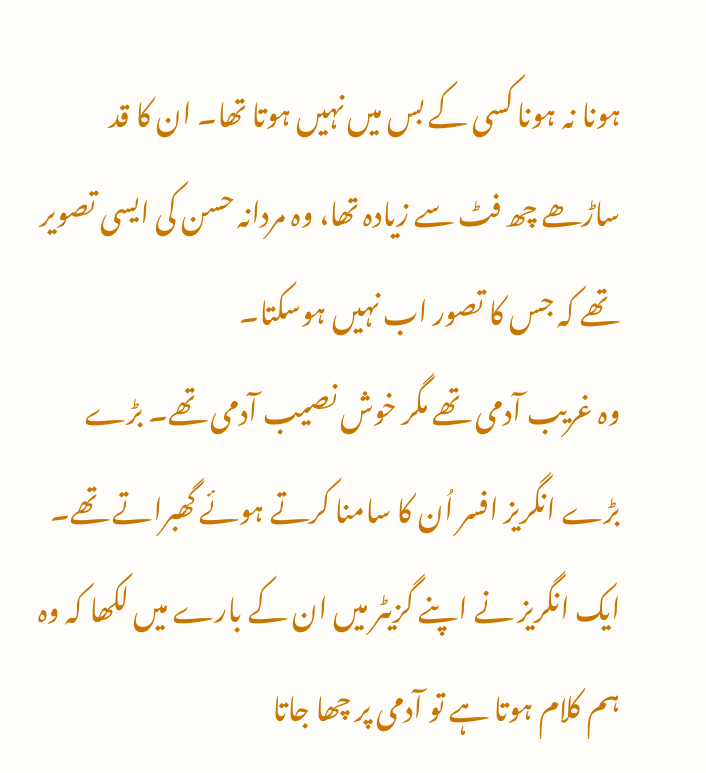ہونا نہ ہونا کسی کے بس میں نہیں ہوتا تھا۔ ان کا قد ساڑھے چھ فٹ سے زیادہ تھا، وہ مردانہ حسن کی ایسی تصویر تھے کہ جس کا تصور اب نہیں ہوسکتا۔
وہ غریب آدمی تھے مگر خوش نصیب آدمی تھے۔ بڑے بڑے انگریز افسر اُن کا سامنا کرتے ہوئے گھبراتے تھے۔ ایک انگریز نے اپنے گزیٹر میں ان کے بارے میں لکھا کہ وہ ہم کلام ہوتا ہے تو آدمی پر چھا جاتا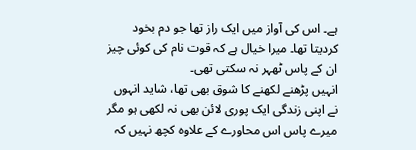ہے۔ اس کی آواز میں ایک راز تھا جو دم بخود کردیتا تھا۔ میرا خیال ہے کہ قوت نام کی کوئی چیز ان کے پاس ٹھہر نہ سکتی تھی۔
انہیں پڑھنے لکھنے کا شوق بھی تھا، شاید انہوں نے اپنی زندگی ایک پوری لائن بھی نہ لکھی ہو مگر میرے پاس اس محاورے کے علاوہ کچھ نہیں کہ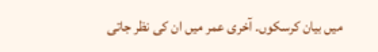میں بیان کرسکوں۔ آخری عمر میں ان کی نظر جاتی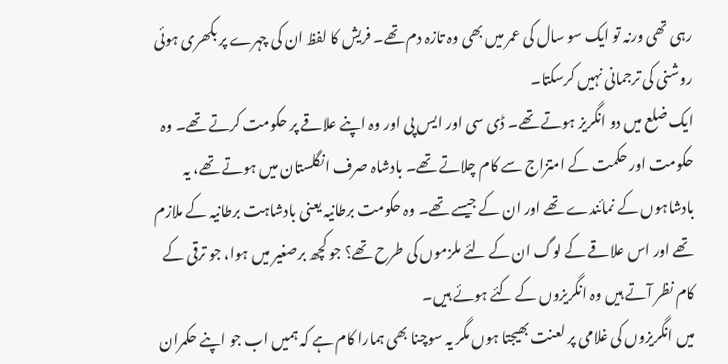رہی تھی ورنہ تو ایک سو سال کی عمر میں بھی وہ تازہ دم تھے۔ فریش کا لفظ ان کی چہرے پر بکھری ہوئی روشنی کی ترجمانی نہیں کرسکتا۔
ایک ضلع میں دو انگریز ہوتے تھے۔ ڈی سی اور ایس پی اور وہ اپنے علاقے پر حکومت کرتے تھے۔ وہ حکومت اور حکمت کے امتزاج سے کام چلاتے تھے۔ بادشاہ صرف انگلستان میں ہوتے تھے، یہ بادشاہوں کے نمائندے تھے اور ان کے جیسے تھے۔ وہ حکومت برطانیہ یعنی بادشاہت برطانیہ کے ملازم تھے اور اس علاقے کے لوگ ان کے لئے ملزموں کی طرح تھے؟ جو کچھ برصغیر میں ہوا، جو ترقی کے کام نظر آتے ہیں وہ انگریزوں کے کئے ہوئے ہیں۔
میں انگریزوں کی غلامی پر لعنت بھیجتا ہوں مگر یہ سوچنا بھی ہمارا کام ہے کہ ہمیں اب جو اپنے حکمران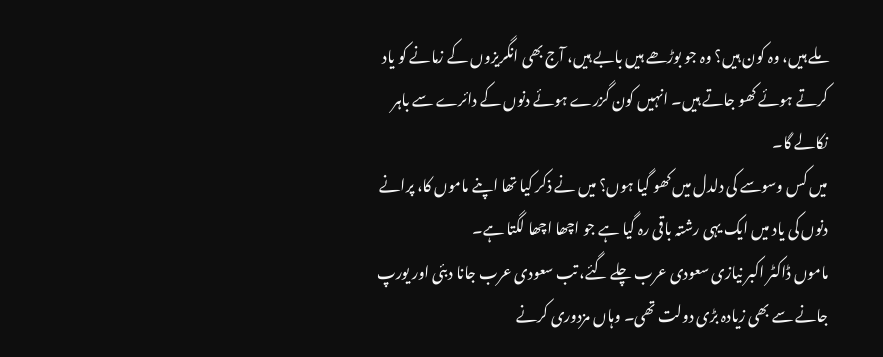ملے ہیں، وہ کون ہیں؟ وہ جو بوڑھے ہیں بابے ہیں، آج بھی انگریزوں کے زمانے کو یاد کرتے ہوئے کھو جاتے ہیں۔ انہیں کون گزرے ہوئے دنوں کے دائرے سے باہر نکالے گا۔
میں کس وسوسے کی دلدل میں کھو گیا ہوں؟ میں نے ذکر کیا تھا اپنے ماموں کا، پرانے دنوں کی یاد میں ایک یہی رشتہ باقی رہ گیا ہے جو اچھا اچھا لگتا ہے۔
ماموں ڈاکٹر اکبر نیازی سعودی عرب چلے گئے، تب سعودی عرب جانا دبئی اور یورپ جانے سے بھی زیادہ بڑی دولت تھی۔ وہاں مزدوری کرنے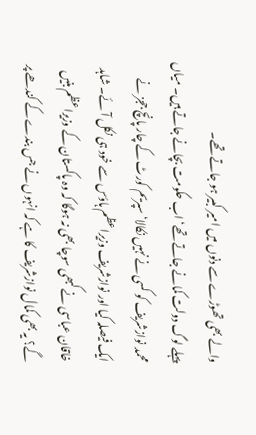والے بھی تھوڑے سے دنوں میں امیر کبیر ہو جاتے تھے۔
پہلے لوگ دولت کمانے جاتے تھے‘ اب حکومت بچانے جاتے ہیں۔ میاں محمد نوازشریف کو کسی نے نہیں نکالا‘ سپریم کورٹ کے چار پانچ ججز نے ایک فیصلہ کیا اور نوازشریف وزیراعظم ہاؤس سے خود ہی نکل آئے۔ شاہد خاقان عباسی نے کبھی سوچا بھی نہ ہوگا کہ وہ پاکستان کے وزیراعظم بنیں گے؟ یہ بھی کمال نوازشریف کا ہے کہ انہوں نے جس بندے کے کندھے پر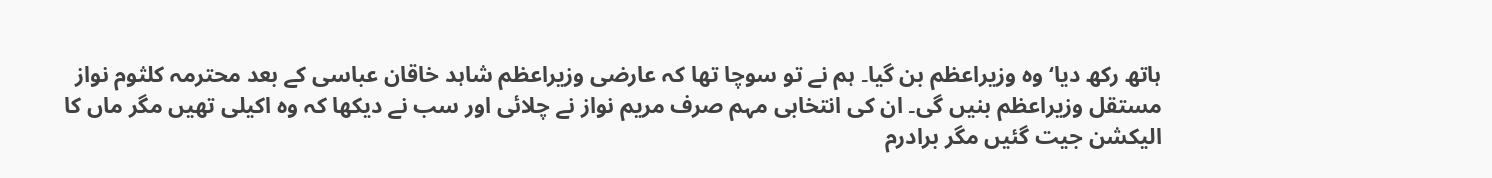ہاتھ رکھ دیا‘ وہ وزیراعظم بن گیا۔ ہم نے تو سوچا تھا کہ عارضی وزیراعظم شاہد خاقان عباسی کے بعد محترمہ کلثوم نواز مستقل وزیراعظم بنیں گی۔ ان کی انتخابی مہم صرف مریم نواز نے چلائی اور سب نے دیکھا کہ وہ اکیلی تھیں مگر ماں کا الیکشن جیت گئیں مگر برادرم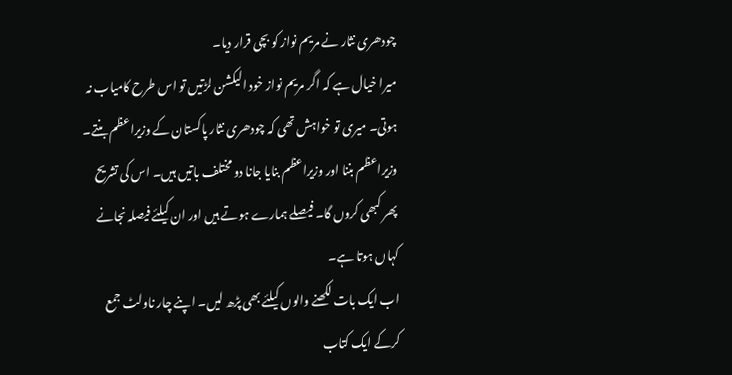چودھری نثار نے مریم نواز کو بچی قرار دیا۔
میرا خیال ہے کہ اگر مریم نواز خود الیکشن لڑتیں تو اس طرح کامیاب نہ ہوتی۔ میری تو خواہش تھی کہ چودھری نثار پاکستان کے وزیراعظم بنتے۔ وزیراعظم بننا اور وزیراعظم بنایا جانا دو مختلف باتیں ہیں۔ اس کی تشریح پھر کبھی کروں گا۔ فیصلے ہمارے ہوتے ہیں اور ان کیلئے فیصلہ نجانے کہاں ہوتا ہے۔
اب ایک بات لکھنے والوں کیلئے بھی پڑھ لیں۔ اپنے چار ناولٹ جمع کرکے ایک کتاب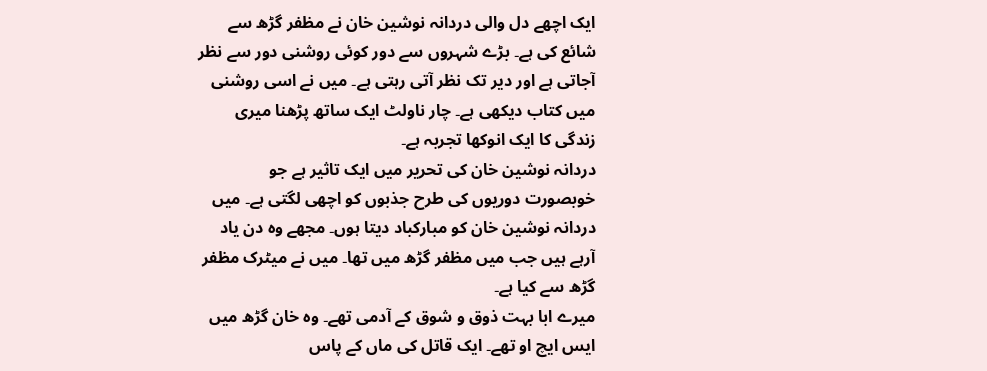ایک اچھے دل والی دردانہ نوشین خان نے مظفر گڑھ سے شائع کی ہے۔ بڑے شہروں سے دور کوئی روشنی دور سے نظر آجاتی ہے اور دیر تک نظر آتی رہتی ہے۔ میں نے اسی روشنی میں کتاب دیکھی ہے۔ چار ناولٹ ایک ساتھ پڑھنا میری زندگی کا ایک انوکھا تجربہ ہے۔
دردانہ نوشین خان کی تحریر میں ایک تاثیر ہے جو خوبصورت دوریوں کی طرح جذبوں کو اچھی لگتی ہے۔ میں دردانہ نوشین خان کو مبارکباد دیتا ہوں۔ مجھے وہ دن یاد آرہے ہیں جب میں مظفر گڑھ میں تھا۔ میں نے میٹرک مظفر گڑھ سے کیا ہے۔
میرے ابا بہت ذوق و شوق کے آدمی تھے۔ وہ خان گڑھ میں ایس ایچ او تھے۔ ایک قاتل کی ماں کے پاس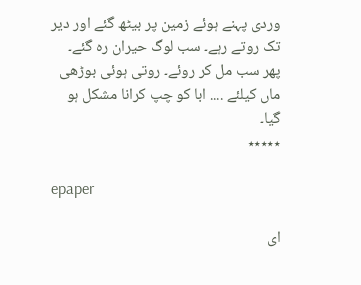وردی پہنے ہوئے زمین پر بیٹھ گئے اور دیر تک روتے رہے۔ سب لوگ حیران رہ گئے۔ پھر سب مل کر روئے۔ روتی ہوئی بوڑھی ماں کیلئے .... ابا کو چپ کرانا مشکل ہو گیا۔
٭٭٭٭٭

epaper

ای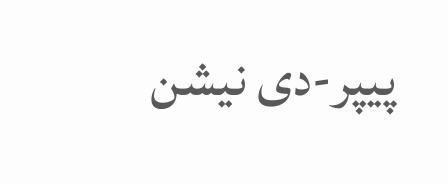پیپر-دی نیشن